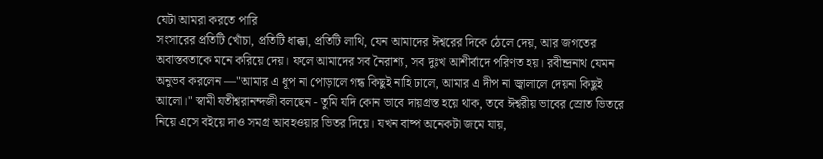যেটা আমরা করতে পারি
সংসারের প্রতিটি খোঁচা, প্রতিটি ধাক্কা, প্রতিটি লাথি, যেন আমাদের ঈশ্বরের দিকে ঠেলে দেয়, আর জগতের অবাস্তবতাকে মনে করিয়ে দেয়। ফলে আমাদের সব নৈরাশ্য, সব দুঃখ আশীর্বাদে পরিণত হয়। রবীন্দ্রনাথ যেমন অনুভব করলেন —"আমার এ ধূপ না পোড়ালে গন্ধ কিছুই নাহি ঢালে, আমার এ দীপ না জ্বালালে দেয়না কিছুই আলো।" স্বামী যতীশ্বরানন্দজী বলছেন - তুমি যদি কোন ভাবে দায়গ্রস্ত হয়ে থাক, তবে ঈশ্বরীয় ভাবের স্রোত ভিতরে নিয়ে এসে বইয়ে দাও সমগ্র আবহওয়ার ভিতর দিয়ে। যখন বাষ্প অনেকটা জমে যায়,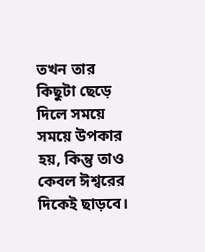তখন তার কিছুটা ছেড়ে দিলে সময়ে সময়ে উপকার হয়, কিন্তু তাও কেবল ঈশ্বরের দিকেই ছাড়বে।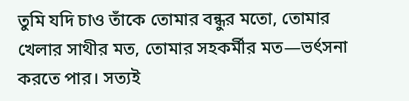তুমি যদি চাও তাঁকে তোমার বন্ধুর মতো, তোমার খেলার সাথীর মত, তোমার সহকর্মীর মত—ভর্ৎসনা করতে পার। সত্যই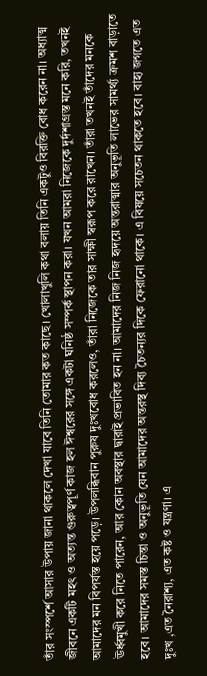তাঁর সংস্পর্শে আসার উপায় জানা থাকলে দেখা যাবে তিনি তোমার কত কাছে। খোলাখুলি কথা বলায় তিনি একটুও বিরক্তি বোধ করেন না। অধ্যাত্ম জীবনে একটি মহৎ ও অত্যন্ত গুরুত্বপূর্ণ কাজ হল ঈশ্বরের সঙ্গে একটা ঘনিষ্ঠ সম্পর্ক স্থাপন করা। যখন আমরা নিজেকে দুর্দশাগ্রস্ত মনে করি, তখনই আমাদের মন বিপর্যস্ত হয়ে পড়ে। উপলব্ধিবান পুরুষ দুঃখবোধ করলেও, তাঁরা নিজেকে তার সাক্ষী স্বরূপ করে রাখেন। তাঁরা তখনই তাঁদের মনকে ঊর্ধ্বমুখী করে নিতে পারেন, আর কোন অবস্থার দ্বারাই প্রভাবিত হন না। আমাদের নিজ নিজ হৃদয়ে অন্তরাত্মার অনুভূতি লাভের সামর্থ্য ক্রমশ বাড়াতে হবে। আমাদের সমস্ত চিন্তা ও অনুভূতি যেন আমাদের অন্তরস্থ দিব্য চৈতন্যর দিকে ফেরানো থাকে। এ বিষয়ে সচেতন থাকতে হবে। বাহ্য জগতে এত দুঃখ ,এত নৈরাশ্য, এত কষ্ট ও যন্ত্রণা। এ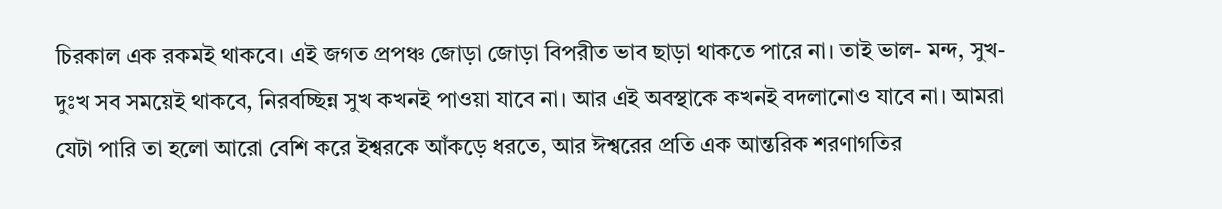চিরকাল এক রকমই থাকবে। এই জগত প্রপঞ্চ জোড়া জোড়া বিপরীত ভাব ছাড়া থাকতে পারে না। তাই ভাল- মন্দ, সুখ-দুঃখ সব সময়েই থাকবে, নিরবচ্ছিন্ন সুখ কখনই পাওয়া যাবে না। আর এই অবস্থাকে কখনই বদলানোও যাবে না। আমরা যেটা পারি তা হলো আরো বেশি করে ইশ্বরকে আঁকড়ে ধরতে, আর ঈশ্বরের প্রতি এক আন্তরিক শরণাগতির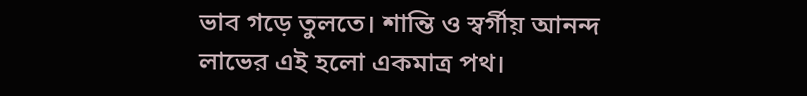ভাব গড়ে তুলতে। শান্তি ও স্বর্গীয় আনন্দ লাভের এই হলো একমাত্র পথ।